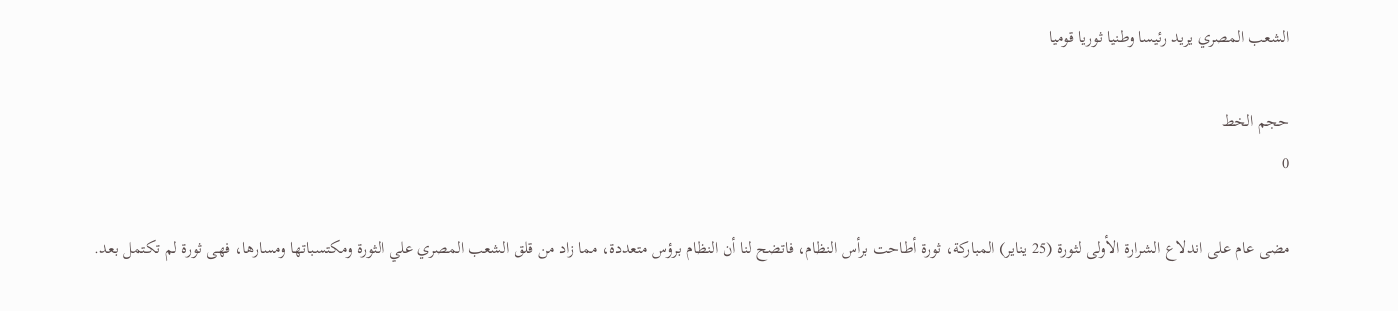الشعب المصري يريد رئيسا وطنيا ثوريا قوميا

حجم الخط
0

مضى عام على اندلاع الشرارة الأولى لثورة (25 يناير) المباركة، ثورة أطاحت برأس النظام، فاتضح لنا أن النظام برؤس متعددة، مما زاد من قلق الشعب المصري علي الثورة ومكتسباتها ومسارها، فهى ثورة لم تكتمل بعد.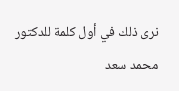نرى ذلك في أول كلمة للدكتور محمد سعد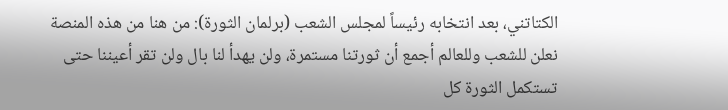الكتاتني، بعد انتخابه رئيساً لمجلس الشعب (برلمان الثورة): من هنا من هذه المنصة نعلن للشعب وللعالم أجمع أن ثورتنا مستمرة، ولن يهدأ لنا بال ولن تقر أعيننا حتى تستكمل الثورة كل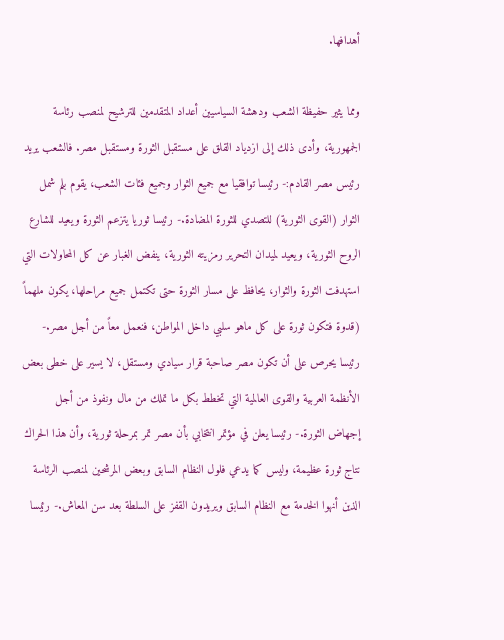أهدافها.

ومما يثير حفيظة الشعب ودهشة السياسيين أعداد المتقدمين للترشيح لمنصب رئاسة الجمهورية، وأدى ذلك إلى ازدياد القلق على مستقبل الثورة ومستقبل مصر. فالشعب يريد رئيس مصر القادم:- رئيسا توافقيا مع جميع الثوار وجميع فئات الشعب، يقوم بلم شمل الثوار (القوى الثورية) للتصدي للثورة المضادة.- رئيسا ثوريا يتزعم الثورة ويعيد للشارع الروح الثورية، ويعيد لميدان التحرير رمزيته الثورية، ينفض الغبار عن كل المحاولات التي استهدفت الثورة والثوار، يحافظ على مسار الثورة حتى تكتمل جميع مراحلها، يكون ملهماً (قدوة فتكون ثورة على كل ماهو سلبي داخل المواطن، فنعمل معاً من أجل مصر.- رئيسا يحرص على أن تكون مصر صاحبة قرار سيادي ومستقل، لا يسير على خطى بعض الأنظمة العربية والقوى العالمية التي تخطط بكل ما تملك من مال ونفوذ من أجل إجهاض الثورة.- رئيسا يعلن في مؤتمر انتخابي بأن مصر تمر بمرحلة ثورية، وأن هذا الحراك نتاج ثورة عظيمة، وليس كما يدعي فلول النظام السابق وبعض المرشحين لمنصب الرئاسة الذين أنهوا الخدمة مع النظام السابق ويريدون القفز على السلطة بعد سن المعاش.- رئيسا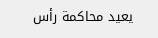يعيد محاكمة رأس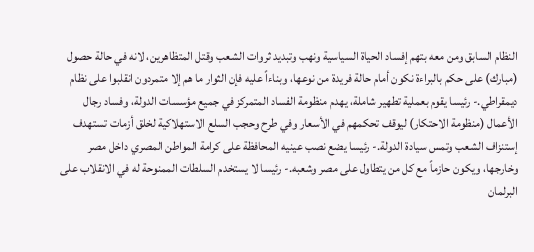النظام السابق ومن معه بتهم إفساد الحياة السياسية ونهب وتبديد ثروات الشعب وقتل المتظاهرين، لانه في حالة حصول (مبارك) على حكم بالبراءة نكون أمام حالة فريدة من نوعها، وبناءاً عليه فإن الثوار ما هم إلا متمردون انقلبوا على نظام ديمقراطي.- رئيسا يقوم بعملية تطهير شاملة، يهدم منظومة الفساد المتمركز في جميع مؤسسات الدولة، وفساد رجال الأعمال (منظومة الاحتكار) ليوقف تحكمهم في الأسعار وفي طرح وحجب السلع الاستهلاكية لخلق أزمات تستهدف إستنزاف الشعب وتمس سيادة الدولة.- رئيسا يضع نصب عينيه المحافظة على كرامة المواطن المصري داخل مصر وخارجها، ويكون حازماً مع كل من يتطاول على مصر وشعبه.- رئيسا لا يستخدم السلطات الممنوحة له في الانقلاب على البرلمان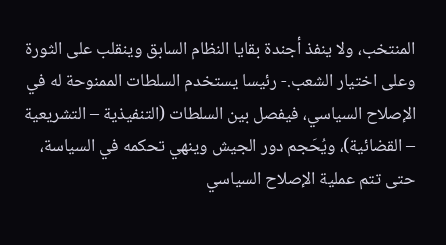المنتخب، ولا ينفذ أجندة بقايا النظام السابق وينقلب على الثورة وعلى اختيار الشعب.- رئيسا يستخدم السلطات الممنوحة له في الإصلاح السياسي، فيفصل بين السلطات (التنفيذية – التشريعية – القضائية)، ويُحَجم دور الجيش وينهي تحكمه في السياسة، حتى تتم عملية الإصلاح السياسي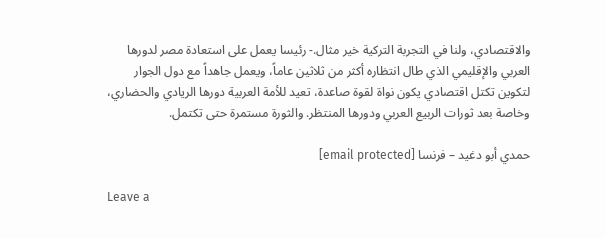والاقتصادي، ولنا في التجربة التركية خير مثال.- رئيسا يعمل على استعادة مصر لدورها العربي والإقليمي الذي طال انتظاره أكثر من ثلاثين عاماً، ويعمل جاهداً مع دول الجوار لتكوين تكتل اقتصادي يكون نواة لقوة صاعدة، تعيد للأمة العربية دورها الريادي والحضاري، وخاصة بعد ثورات الربيع العربي ودورها المنتظر. والثورة مستمرة حتى تكتمل.

حمدي أبو دغيد – فرنسا [email protected]

Leave a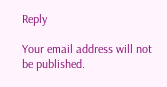Reply

Your email address will not be published.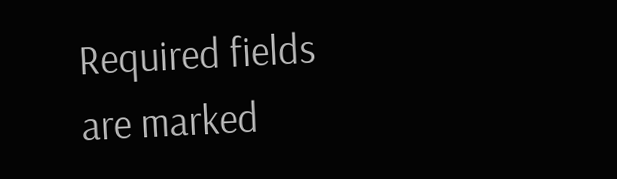Required fields are marked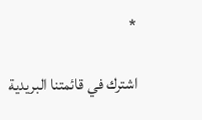*

اشترك في قائمتنا البريدية